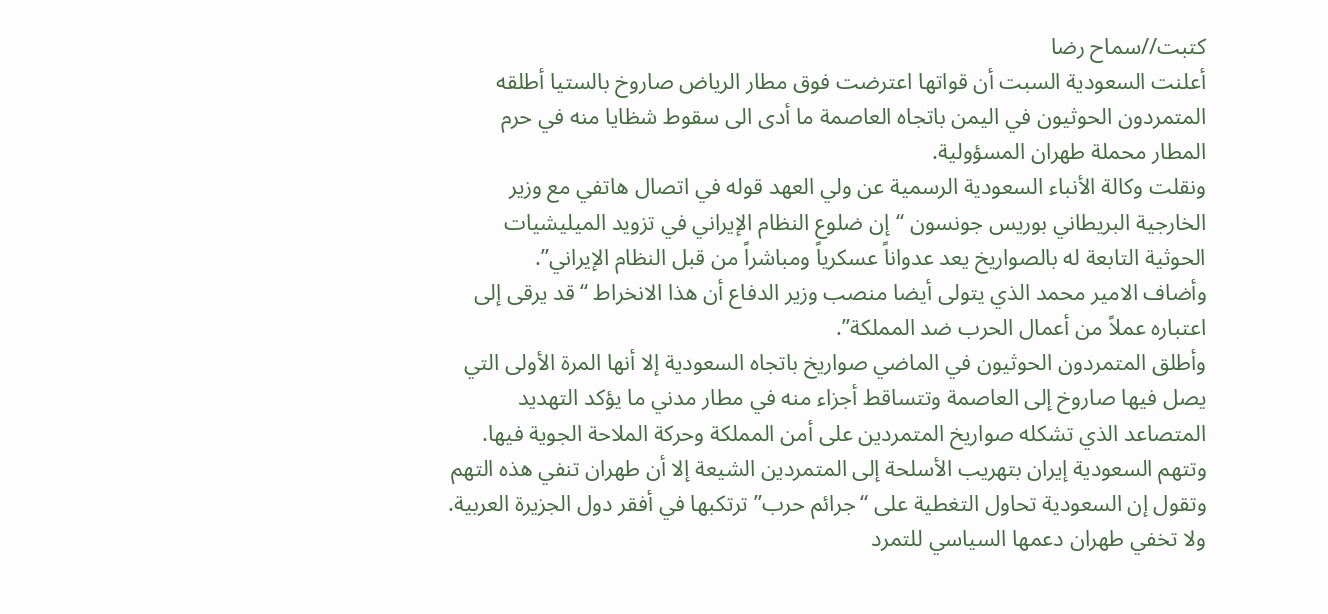كتبت//سماح رضا
أعلنت السعودية السبت أن قواتها اعترضت فوق مطار الرياض صاروخ بالستيا أطلقه المتمردون الحوثيون في اليمن باتجاه العاصمة ما أدى الى سقوط شظايا منه في حرم المطار محملة طهران المسؤولية.
ونقلت وكالة الأنباء السعودية الرسمية عن ولي العهد قوله في اتصال هاتفي مع وزير الخارجية البريطاني بوريس جونسون “إن ضلوع النظام الإيراني في تزويد الميليشيات الحوثية التابعة له بالصواريخ يعد عدواناً عسكرياً ومباشراً من قبل النظام الإيراني”.
وأضاف الامير محمد الذي يتولى أيضا منصب وزير الدفاع أن هذا الانخراط “قد يرقى إلى اعتباره عملاً من أعمال الحرب ضد المملكة”.
وأطلق المتمردون الحوثيون في الماضي صواريخ باتجاه السعودية إلا أنها المرة الأولى التي يصل فيها صاروخ إلى العاصمة وتتساقط أجزاء منه في مطار مدني ما يؤكد التهديد المتصاعد الذي تشكله صواريخ المتمردين على أمن المملكة وحركة الملاحة الجوية فيها.
وتتهم السعودية إيران بتهريب الأسلحة إلى المتمردين الشيعة إلا أن طهران تنفي هذه التهم وتقول إن السعودية تحاول التغطية على “جرائم حرب” ترتكبها في أفقر دول الجزيرة العربية. ولا تخفي طهران دعمها السياسي للتمرد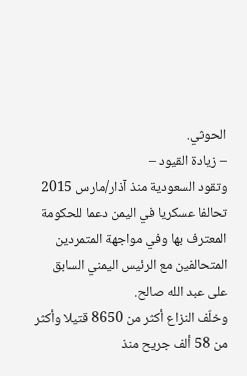الحوثي.
– زيادة القيود –
وتقود السعودية منذ آذار/مارس 2015 تحالفا عسكريا في اليمن دعما للحكومة المعترف بها وفي مواجهة المتمردين المتحالفين مع الرئيس اليمني السابق على عبد الله صالح.
وخلّف النزاع أكثر من 8650 قتيلا وأكثر من 58 ألف جريح منذ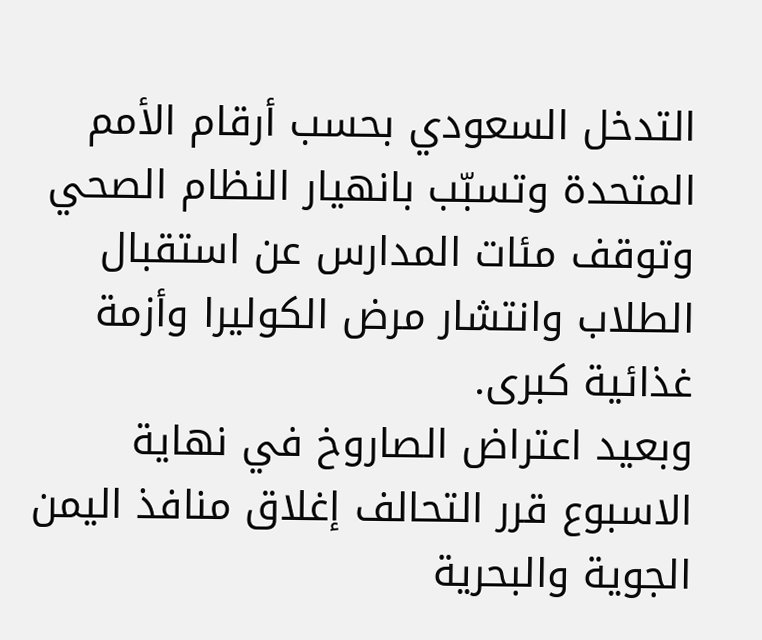التدخل السعودي بحسب أرقام الأمم المتحدة وتسبّب بانهيار النظام الصحي وتوقف مئات المدارس عن استقبال الطلاب وانتشار مرض الكوليرا وأزمة غذائية كبرى.
وبعيد اعتراض الصاروخ في نهاية الاسبوع قرر التحالف إغلاق منافذ اليمن الجوية والبحرية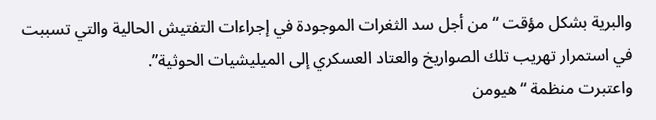والبرية بشكل مؤقت “من أجل سد الثغرات الموجودة في إجراءات التفتيش الحالية والتي تسببت في استمرار تهريب تلك الصواريخ والعتاد العسكري إلى الميليشيات الحوثية”.
واعتبرت منظمة “هيومن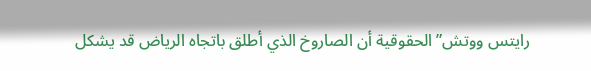رايتس ووتش” الحقوقية أن الصاروخ الذي أطلق باتجاه الرياض قد يشكل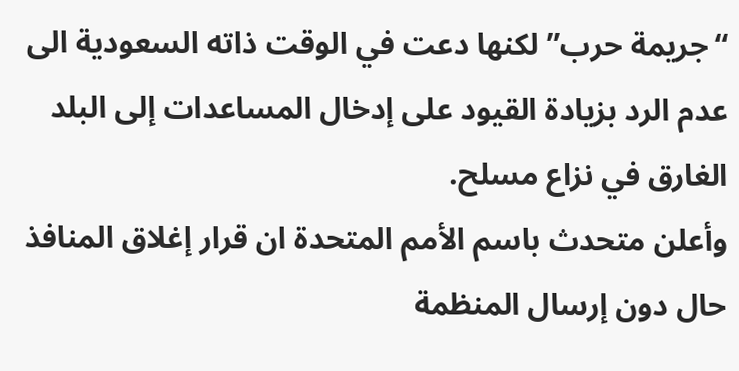“جريمة حرب” لكنها دعت في الوقت ذاته السعودية الى عدم الرد بزيادة القيود على إدخال المساعدات إلى البلد الغارق في نزاع مسلح.
وأعلن متحدث باسم الأمم المتحدة ان قرار إغلاق المنافذ حال دون إرسال المنظمة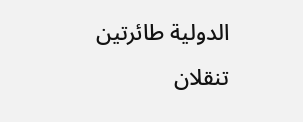الدولية طائرتين تنقلان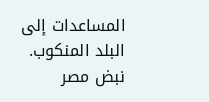المساعدات إلى البلد المنكوب.
نبض مصر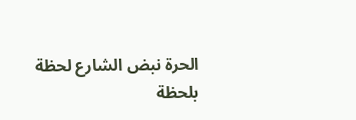الحرة نبض الشارع لحظة بلحظة